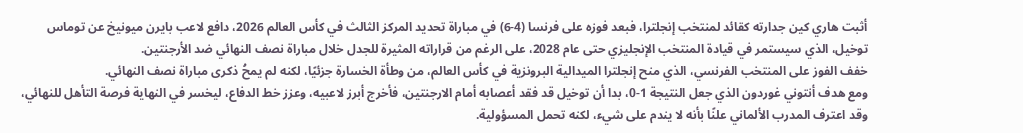أثبت هاري كين جدارته كقائد لمنتخب إنجلترا، فبعد فوزه على فرنسا (4-6) في مباراة تحديد المركز الثالث في كأس العالم 2026، دافع لاعب بايرن ميونيخ عن توماس توخيل، الذي سيستمر في قيادة المنتخب الإنجليزي حتى عام 2028، على الرغم من قراراته المثيرة للجدل خلال مباراة نصف النهائي ضد الأرجنتين.
خفف الفوز على المنتخب الفرنسي، الذي منح إنجلترا الميدالية البرونزية في كأس العالم، من وطأة الخسارة جزئيًا، لكنه لم يمحُ ذكرى مباراة نصف النهائي.
ومع هدف أنتوني غوردون الذي جعل النتيجة 1-0، بدا أن توخيل قد فقد أعصابه أمام الارجنتين، فأخرج أبرز لاعبيه، وعزز خط الدفاع، ليخسر في النهاية فرصة التأهل للنهائي، وقد اعترف المدرب الألماني علنًا بأنه لا يندم على شيء، لكنه تحمل المسؤولية.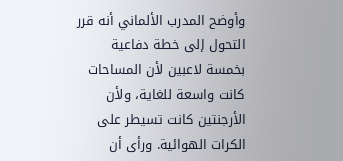وأوضح المدرب الألماني أنه قرر التحول إلى خطة دفاعية بخمسة لاعبين لأن المساحات كانت واسعة للغاية، ولأن الأرجنتين كانت تسيطر على الكرات الهوائية. ورأى أن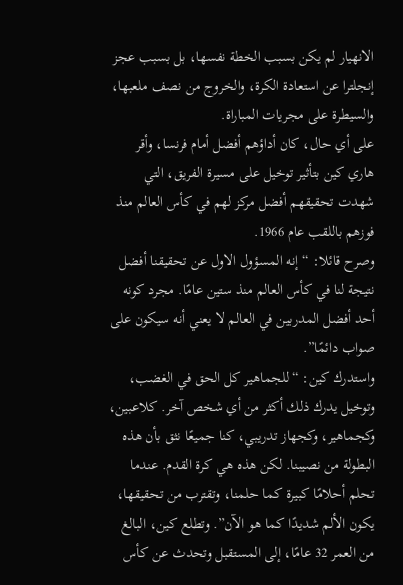الانهيار لم يكن بسبب الخطة نفسها، بل بسبب عجز إنجلترا عن استعادة الكرة، والخروج من نصف ملعبها، والسيطرة على مجريات المباراة.
على أي حال، كان أداؤهم أفضل أمام فرنسا، وأقر هاري كين بتأثير توخيل على مسيرة الفريق، التي شهدت تحقيقهم أفضل مركز لهم في كأس العالم منذ فوزهم باللقب عام 1966.
وصرح قائلا: “إنه المسؤول الاول عن تحقيقنا أفضل نتيجة لنا في كأس العالم منذ ستين عامًا. مجرد كونه أحد أفضل المدربين في العالم لا يعني أنه سيكون على صواب دائمًا”.
واستدرك كين: “للجماهير كل الحق في الغضب، وتوخيل يدرك ذلك أكثر من أي شخص آخر. كلاعبين، وكجماهير، وكجهاز تدريبي، كنا جميعًا نثق بأن هذه البطولة من نصيبنا. لكن هذه هي كرة القدم. عندما تحلم أحلامًا كبيرة كما حلمنا، وتقترب من تحقيقها، يكون الألم شديدًا كما هو الآن”. وتطلع كين، البالغ من العمر 32 عامًا، إلى المستقبل وتحدث عن كأس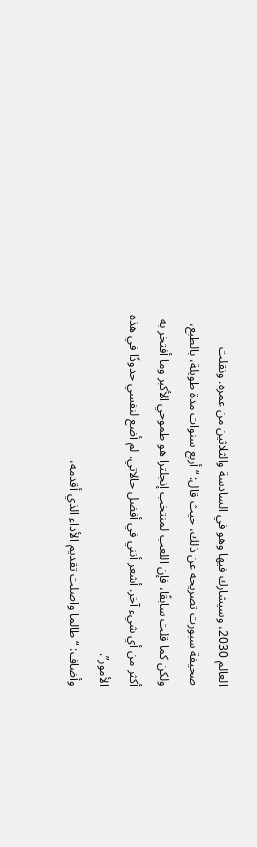العالم 2030، وسيشارك فيها وهو في السادسة والثلاثين من عمره. ونقلت صحيفة سبورت تصريحه عن ذلك، حيث قال: “أربع سنوات مدة طويلة، بالطبع، ولكن كما قلت سابقًا، فإن اللعب لمنتخب إنجلترا هو طموحي الأكبر وما أفتخر به أكثر من أي شيء آخر. أشعر أنني في أفضل حالاتي. لم أضع لنفسي حدودًا في هذه الأمور”.
وأضاف: “طالما واصلت تقديم الأداء الذي أقدمه،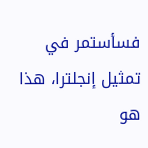فسأستمر في تمثيل إنجلترا، هذا هو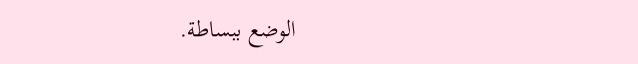الوضع ببساطة.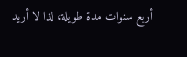أربع سنوات مدة طويلة، لذا لا أريد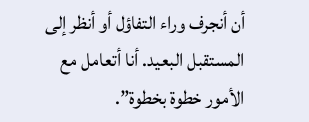أن أنجرف وراء التفاؤل أو أنظر إلى المستقبل البعيد. أنا أتعامل مع الأمور خطوة بخطوة”.